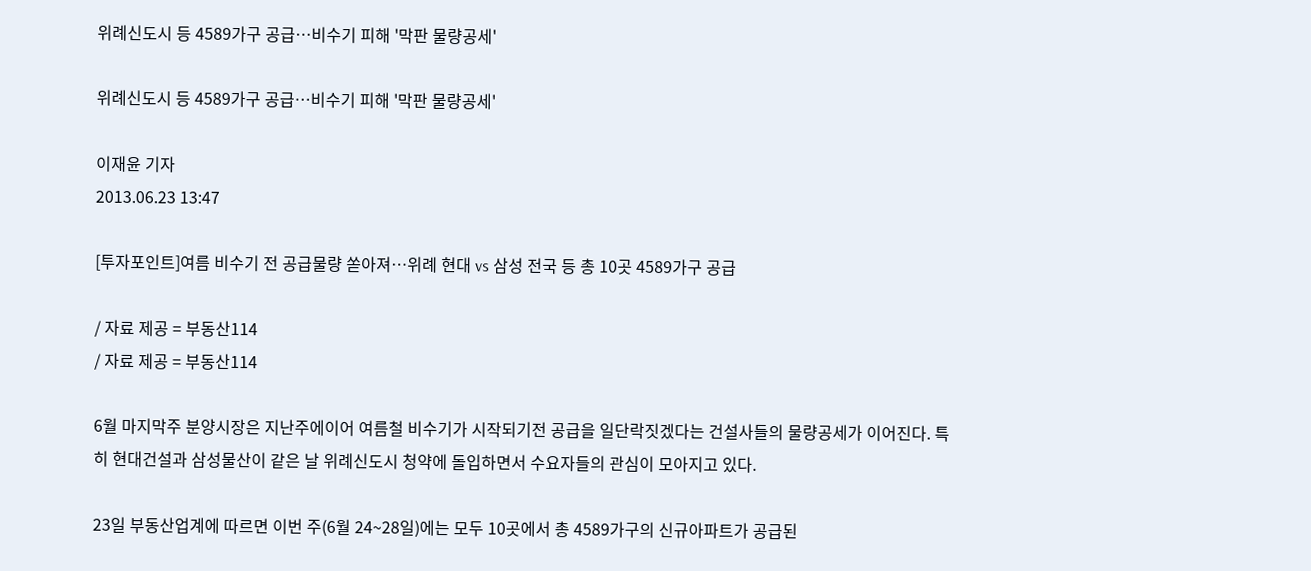위례신도시 등 4589가구 공급…비수기 피해 '막판 물량공세'

위례신도시 등 4589가구 공급…비수기 피해 '막판 물량공세'

이재윤 기자
2013.06.23 13:47

[투자포인트]여름 비수기 전 공급물량 쏟아져…위례 현대 vs 삼성 전국 등 총 10곳 4589가구 공급

/ 자료 제공 = 부동산114
/ 자료 제공 = 부동산114

6월 마지막주 분양시장은 지난주에이어 여름철 비수기가 시작되기전 공급을 일단락짓겠다는 건설사들의 물량공세가 이어진다. 특히 현대건설과 삼성물산이 같은 날 위례신도시 청약에 돌입하면서 수요자들의 관심이 모아지고 있다.

23일 부동산업계에 따르면 이번 주(6월 24~28일)에는 모두 10곳에서 총 4589가구의 신규아파트가 공급된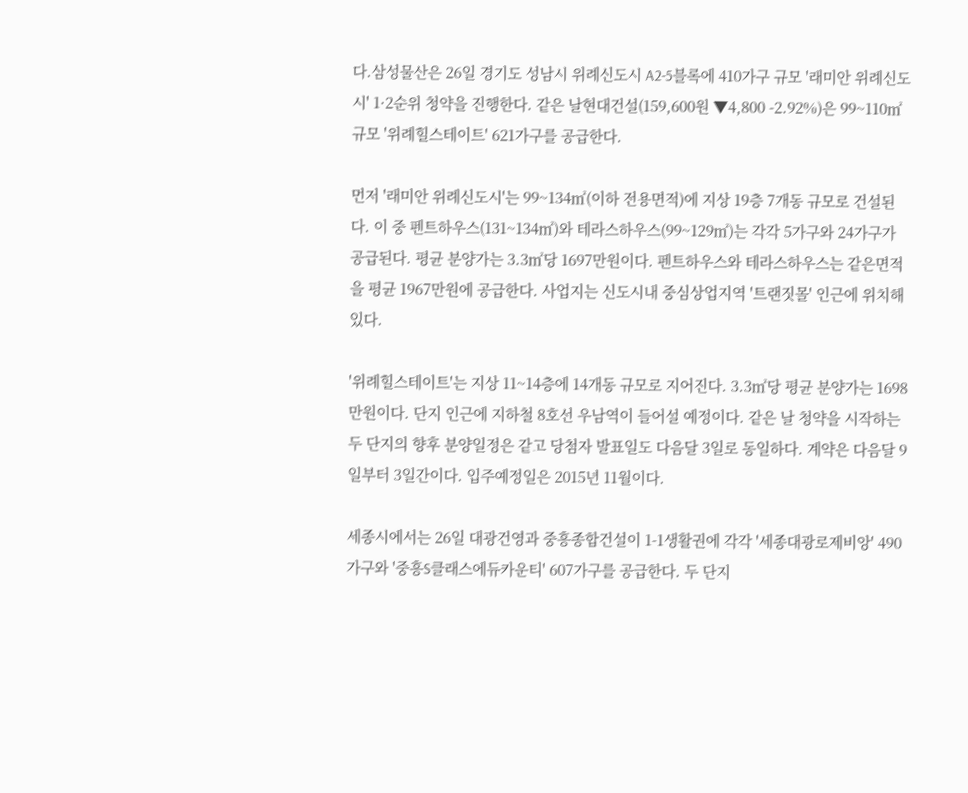다.삼성물산은 26일 경기도 성남시 위례신도시 A2-5블록에 410가구 규모 '래미안 위례신도시' 1·2순위 청약을 진행한다. 같은 날현대건설(159,600원 ▼4,800 -2.92%)은 99~110㎡ 규모 '위례힐스테이트' 621가구를 공급한다.

먼저 '래미안 위례신도시'는 99~134㎡(이하 전용면적)에 지상 19층 7개동 규모로 건설된다. 이 중 펜트하우스(131~134㎡)와 테라스하우스(99~129㎡)는 각각 5가구와 24가구가 공급된다. 평균 분양가는 3.3㎡당 1697만원이다. 펜트하우스와 테라스하우스는 같은면적을 평균 1967만원에 공급한다. 사업지는 신도시내 중심상업지역 '트랜짓몰' 인근에 위치해 있다.

'위례힐스테이트'는 지상 11~14층에 14개동 규모로 지어진다. 3.3㎡당 평균 분양가는 1698만원이다. 단지 인근에 지하철 8호선 우남역이 들어설 예정이다. 같은 날 청약을 시작하는 두 단지의 향후 분양일정은 같고 당첨자 발표일도 다음달 3일로 동일하다. 계약은 다음달 9일부터 3일간이다. 입주예정일은 2015년 11월이다.

세종시에서는 26일 대광건영과 중흥종합건설이 1-1생활권에 각각 '세종대광로제비앙' 490가구와 '중흥S클래스에듀카운티' 607가구를 공급한다. 두 단지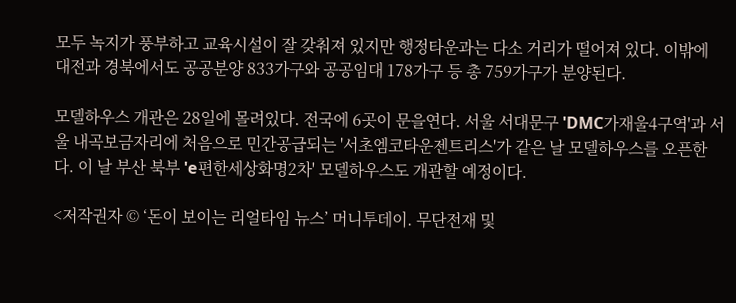모두 녹지가 풍부하고 교육시설이 잘 갖춰져 있지만 행정타운과는 다소 거리가 떨어져 있다. 이밖에 대전과 경북에서도 공공분양 833가구와 공공임대 178가구 등 총 759가구가 분양된다.

모델하우스 개관은 28일에 몰려있다. 전국에 6곳이 문을연다. 서울 서대문구 'DMC가재울4구역'과 서울 내곡보금자리에 처음으로 민간공급되는 '서초엠코타운젠트리스'가 같은 날 모델하우스를 오픈한다. 이 날 부산 북부 'e편한세상화명2차' 모델하우스도 개관할 예정이다.

<저작권자 © ‘돈이 보이는 리얼타임 뉴스’ 머니투데이. 무단전재 및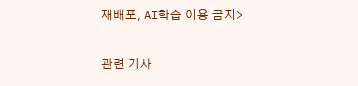재배포, AI학습 이용 금지>

관련 기사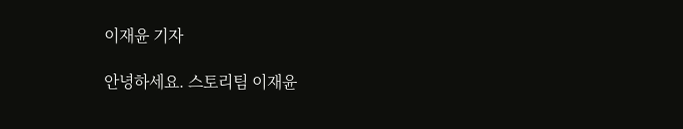이재윤 기자

안녕하세요. 스토리팀 이재윤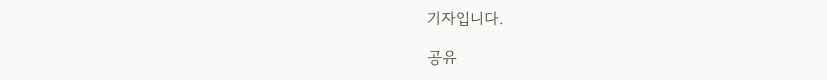기자입니다.

공유